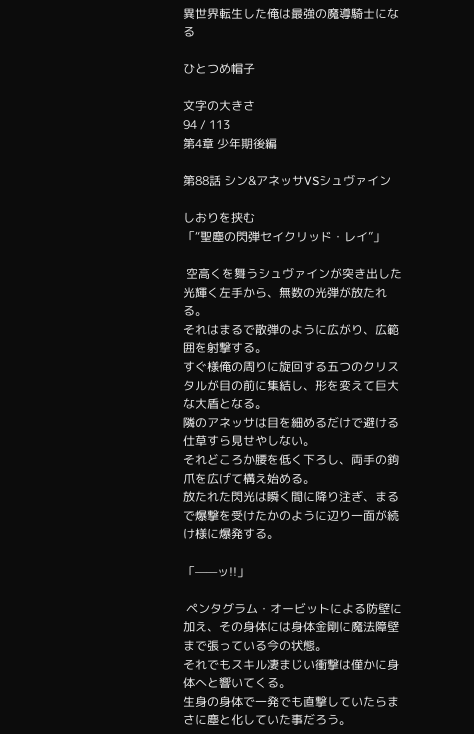異世界転生した俺は最強の魔導騎士になる

ひとつめ帽子

文字の大きさ
94 / 113
第4章 少年期後編

第88話 シン&アネッサVSシュヴァイン

しおりを挟む
「“聖塵の閃弾セイクリッド・レイ”」

 空高くを舞うシュヴァインが突き出した光輝く左手から、無数の光弾が放たれる。
それはまるで散弾のように広がり、広範囲を射撃する。
すぐ様俺の周りに旋回する五つのクリスタルが目の前に集結し、形を変えて巨大な大盾となる。
隣のアネッサは目を細めるだけで避ける仕草すら見せやしない。
それどころか腰を低く下ろし、両手の鉤爪を広げて構え始める。
放たれた閃光は瞬く間に降り注ぎ、まるで爆撃を受けたかのように辺り一面が続け様に爆発する。

「——ッ!!」

 ペンタグラム・オービットによる防壁に加え、その身体には身体金剛に魔法障壁まで張っている今の状態。
それでもスキル凄まじい衝撃は僅かに身体へと響いてくる。
生身の身体で一発でも直撃していたらまさに塵と化していた事だろう。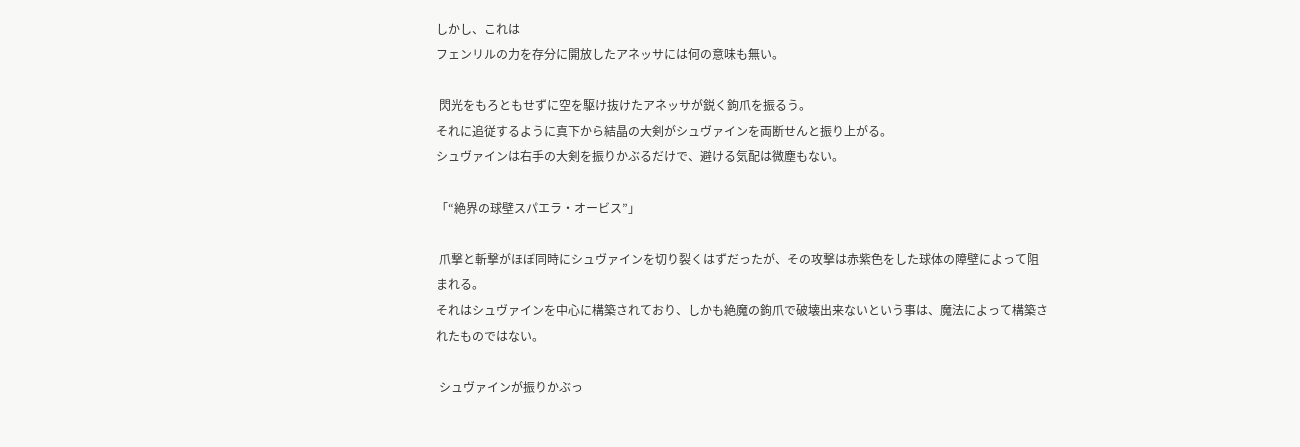しかし、これは
フェンリルの力を存分に開放したアネッサには何の意味も無い。

 閃光をもろともせずに空を駆け抜けたアネッサが鋭く鉤爪を振るう。
それに追従するように真下から結晶の大剣がシュヴァインを両断せんと振り上がる。
シュヴァインは右手の大剣を振りかぶるだけで、避ける気配は微塵もない。

「“絶界の球壁スパエラ・オービス”」

 爪撃と斬撃がほぼ同時にシュヴァインを切り裂くはずだったが、その攻撃は赤紫色をした球体の障壁によって阻まれる。
それはシュヴァインを中心に構築されており、しかも絶魔の鉤爪で破壊出来ないという事は、魔法によって構築されたものではない。

 シュヴァインが振りかぶっ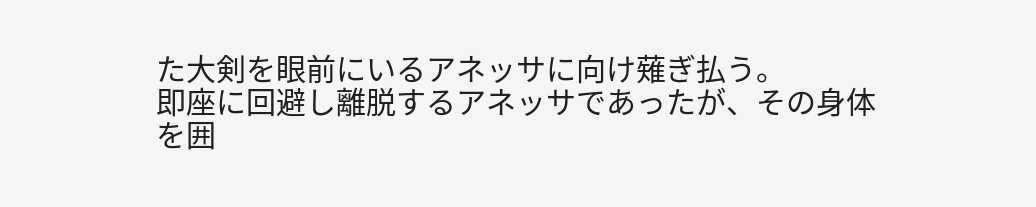た大剣を眼前にいるアネッサに向け薙ぎ払う。
即座に回避し離脱するアネッサであったが、その身体を囲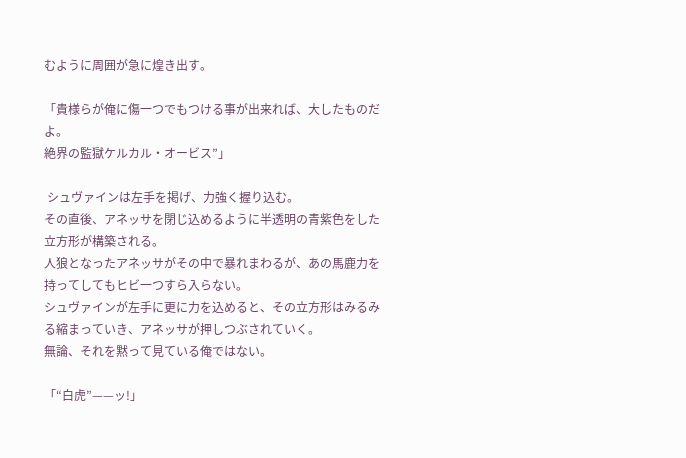むように周囲が急に煌き出す。

「貴様らが俺に傷一つでもつける事が出来れば、大したものだよ。
絶界の監獄ケルカル・オービス”」

 シュヴァインは左手を掲げ、力強く握り込む。
その直後、アネッサを閉じ込めるように半透明の青紫色をした立方形が構築される。
人狼となったアネッサがその中で暴れまわるが、あの馬鹿力を持ってしてもヒビ一つすら入らない。
シュヴァインが左手に更に力を込めると、その立方形はみるみる縮まっていき、アネッサが押しつぶされていく。
無論、それを黙って見ている俺ではない。

「“白虎”——ッ!」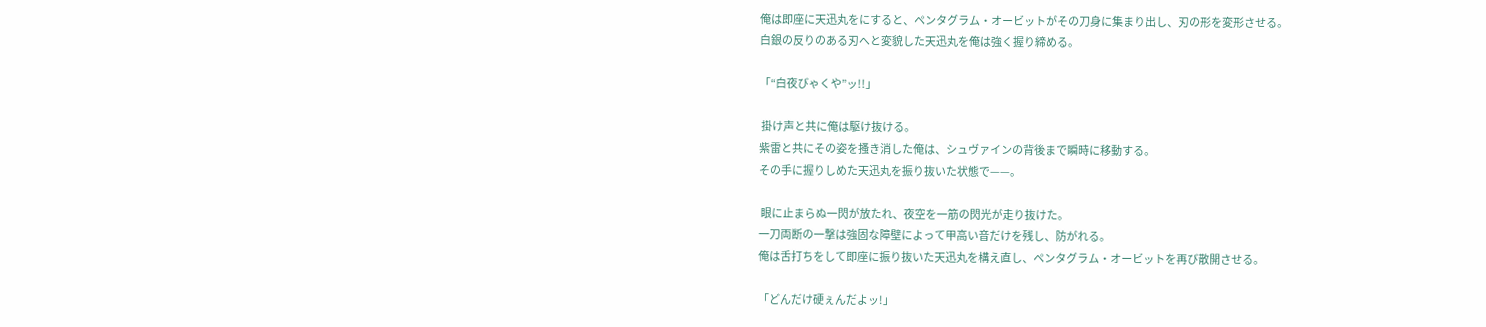俺は即座に天迅丸をにすると、ペンタグラム・オービットがその刀身に集まり出し、刃の形を変形させる。
白銀の反りのある刃へと変貌した天迅丸を俺は強く握り締める。

「“白夜びゃくや”ッ!!」

 掛け声と共に俺は駆け抜ける。
紫雷と共にその姿を搔き消した俺は、シュヴァインの背後まで瞬時に移動する。
その手に握りしめた天迅丸を振り抜いた状態で——。

 眼に止まらぬ一閃が放たれ、夜空を一筋の閃光が走り抜けた。
一刀両断の一撃は強固な障壁によって甲高い音だけを残し、防がれる。
俺は舌打ちをして即座に振り抜いた天迅丸を構え直し、ペンタグラム・オービットを再び散開させる。

「どんだけ硬ぇんだよッ!」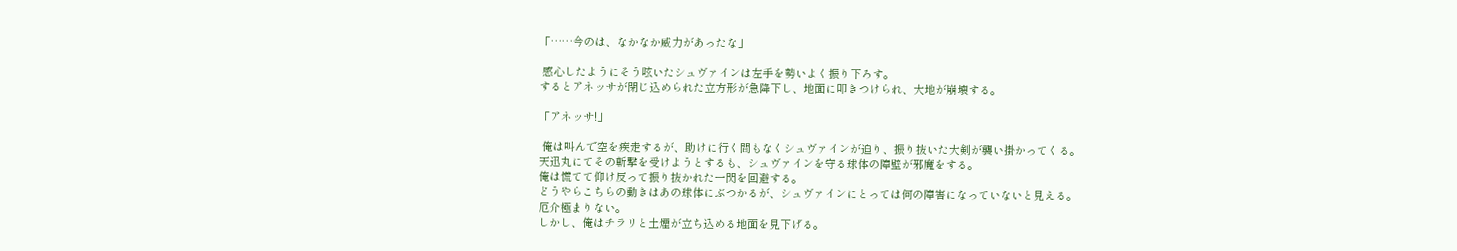「……今のは、なかなか威力があったな」

 感心したようにそう呟いたシュヴァインは左手を勢いよく振り下ろす。
するとアネッサが閉じ込められた立方形が急降下し、地面に叩きつけられ、大地が崩壊する。

「アネッサ!」

 俺は叫んで空を疾走するが、助けに行く間もなくシュヴァインが迫り、振り抜いた大剣が襲い掛かってくる。
天迅丸にてその斬撃を受けようとするも、シュヴァインを守る球体の障壁が邪魔をする。
俺は慌てて仰け反って振り抜かれた一閃を回避する。
どうやらこちらの動きはあの球体にぶつかるが、シュヴァインにとっては何の障害になっていないと見える。
厄介極まりない。
しかし、俺はチラリと土煙が立ち込める地面を見下げる。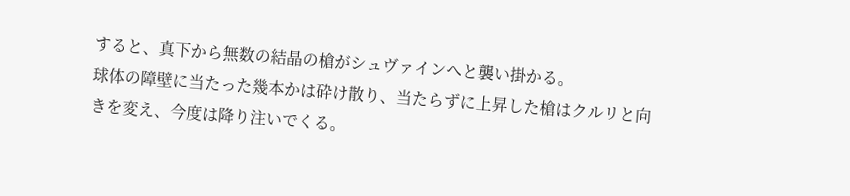すると、真下から無数の結晶の槍がシュヴァインへと襲い掛かる。
球体の障壁に当たった幾本かは砕け散り、当たらずに上昇した槍はクルリと向きを変え、今度は降り注いでくる。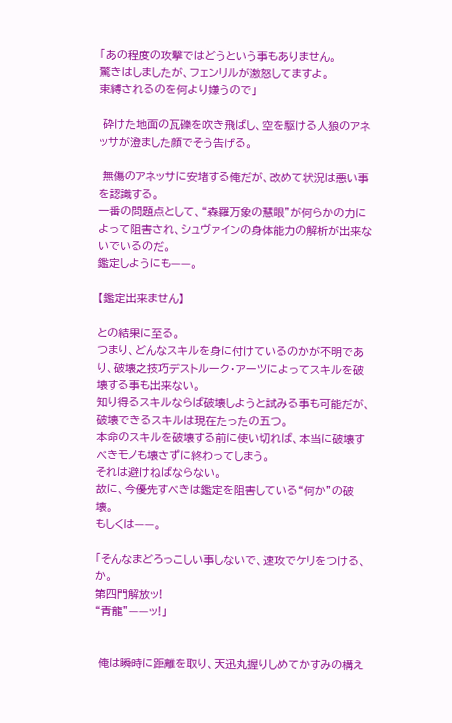「あの程度の攻撃ではどうという事もありません。
驚きはしましたが、フェンリルが激怒してますよ。
束縛されるのを何より嫌うので」

 砕けた地面の瓦礫を吹き飛ばし、空を駆ける人狼のアネッサが澄ました顔でそう告げる。

 無傷のアネッサに安堵する俺だが、改めて状況は悪い事を認識する。
一番の問題点として、“森羅万象の慧眼”が何らかの力によって阻害され、シュヴァインの身体能力の解析が出来ないでいるのだ。
鑑定しようにも——。

【鑑定出来ません】

との結果に至る。
つまり、どんなスキルを身に付けているのかが不明であり、破壊之技巧デストルーク・アーツによってスキルを破壊する事も出来ない。
知り得るスキルならば破壊しようと試みる事も可能だが、破壊できるスキルは現在たったの五つ。
本命のスキルを破壊する前に使い切れば、本当に破壊すべきモノも壊さずに終わってしまう。
それは避けねばならない。
故に、今優先すべきは鑑定を阻害している“何か”の破壊。
もしくは——。

「そんなまどろっこしい事しないで、速攻でケリをつける、か。
第四門解放ッ!
“青龍”——ッ!」


 俺は瞬時に距離を取り、天迅丸握りしめてかすみの構え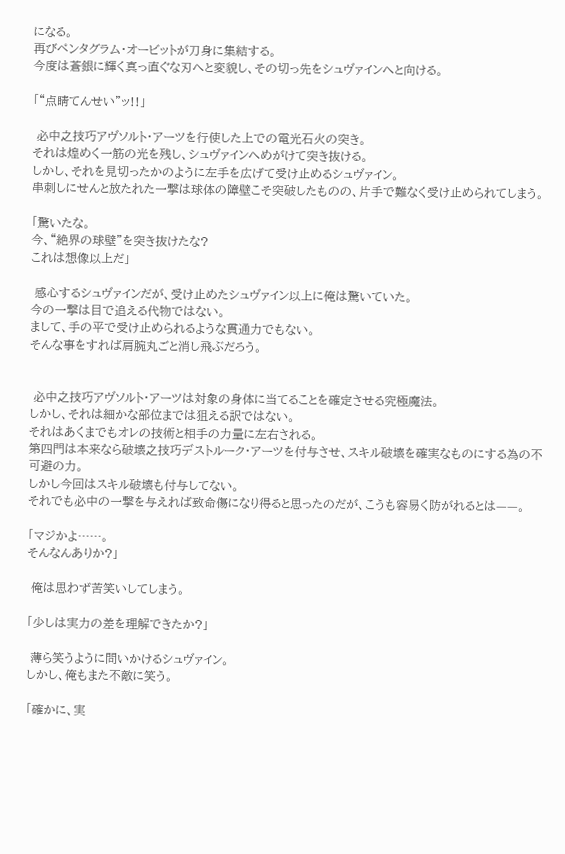になる。
再びペンタグラム・オービットが刀身に集結する。
今度は蒼銀に輝く真っ直ぐな刃へと変貌し、その切っ先をシュヴァインへと向ける。

「“点睛てんせい”ッ!!」

 必中之技巧アヴソルト・アーツを行使した上での電光石火の突き。
それは煌めく一筋の光を残し、シュヴァインへめがけて突き抜ける。
しかし、それを見切ったかのように左手を広げて受け止めるシュヴァイン。
串刺しにせんと放たれた一撃は球体の障壁こそ突破したものの、片手で難なく受け止められてしまう。

「驚いたな。
今、“絶界の球壁”を突き抜けたな?
これは想像以上だ」

 感心するシュヴァインだが、受け止めたシュヴァイン以上に俺は驚いていた。
今の一撃は目で追える代物ではない。
まして、手の平で受け止められるような貫通力でもない。
そんな事をすれば肩腕丸ごと消し飛ぶだろう。


 必中之技巧アヴソルト・アーツは対象の身体に当てることを確定させる究極魔法。
しかし、それは細かな部位までは狙える訳ではない。
それはあくまでもオレの技術と相手の力量に左右される。
第四門は本来なら破壊之技巧デストルーク・アーツを付与させ、スキル破壊を確実なものにする為の不可避の力。
しかし今回はスキル破壊も付与してない。
それでも必中の一撃を与えれば致命傷になり得ると思ったのだが、こうも容易く防がれるとは——。

「マジかよ……。
そんなんありか?」

 俺は思わず苦笑いしてしまう。

「少しは実力の差を理解できたか?」

 薄ら笑うように問いかけるシュヴァイン。
しかし、俺もまた不敵に笑う。

「確かに、実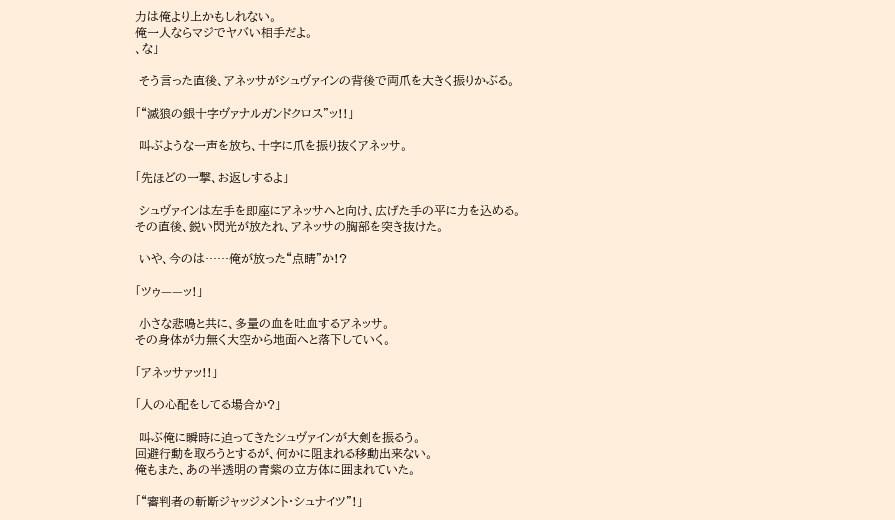力は俺より上かもしれない。
俺一人ならマジでヤバい相手だよ。
、な」

 そう言った直後、アネッサがシュヴァインの背後で両爪を大きく振りかぶる。

「“滅狼の銀十字ヴァナルガンドクロス”ッ!!」

 叫ぶような一声を放ち、十字に爪を振り抜くアネッサ。

「先ほどの一撃、お返しするよ」

 シュヴァインは左手を即座にアネッサへと向け、広げた手の平に力を込める。
その直後、鋭い閃光が放たれ、アネッサの胸部を突き抜けた。

 いや、今のは……俺が放った“点睛”か!?

「ツゥ——ッ!」

 小さな悲鳴と共に、多量の血を吐血するアネッサ。
その身体が力無く大空から地面へと落下していく。

「アネッサァッ!!」

「人の心配をしてる場合か?」

 叫ぶ俺に瞬時に迫ってきたシュヴァインが大剣を振るう。
回避行動を取ろうとするが、何かに阻まれる移動出来ない。
俺もまた、あの半透明の青紫の立方体に囲まれていた。

「“審判者の斬断ジャッジメント・シュナイツ”!」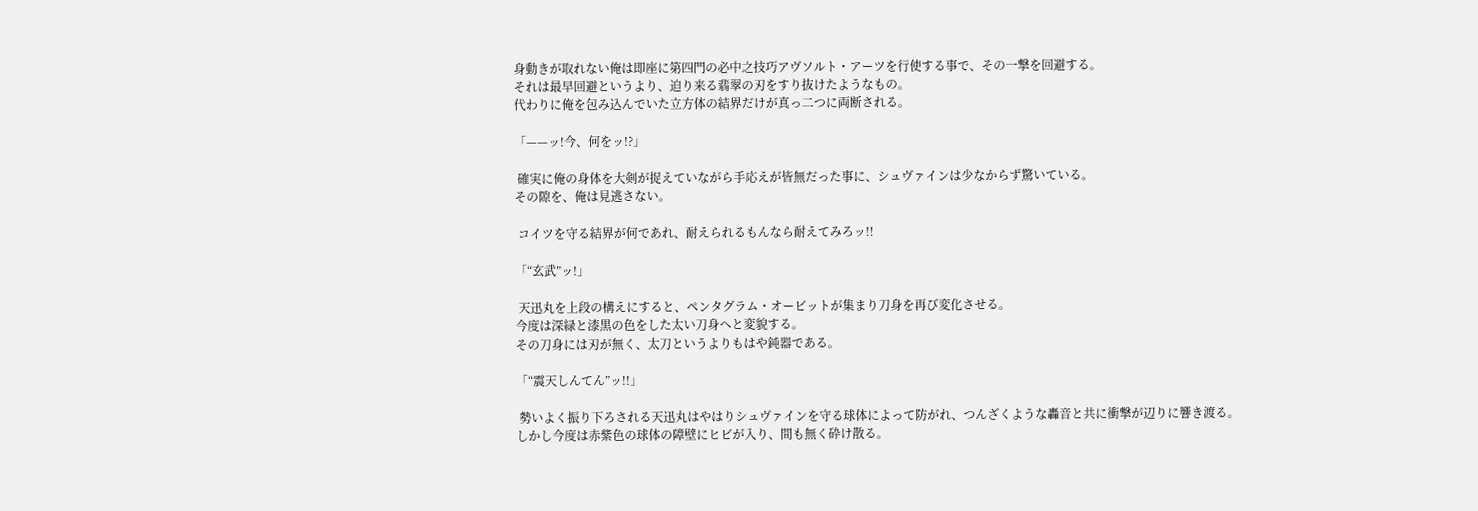身動きが取れない俺は即座に第四門の必中之技巧アヴソルト・アーツを行使する事で、その一撃を回避する。
それは最早回避というより、迫り来る翡翠の刃をすり抜けたようなもの。
代わりに俺を包み込んでいた立方体の結界だけが真っ二つに両断される。

「——ッ!今、何をッ!?」

 確実に俺の身体を大剣が捉えていながら手応えが皆無だった事に、シュヴァインは少なからず驚いている。
その隙を、俺は見逃さない。

 コイツを守る結界が何であれ、耐えられるもんなら耐えてみろッ!!

「“玄武”ッ!」

 天迅丸を上段の構えにすると、ペンタグラム・オービットが集まり刀身を再び変化させる。
今度は深緑と漆黒の色をした太い刀身へと変貌する。
その刀身には刃が無く、太刀というよりもはや鈍器である。

「“震天しんてん”ッ!!」

 勢いよく振り下ろされる天迅丸はやはりシュヴァインを守る球体によって防がれ、つんざくような轟音と共に衝撃が辺りに響き渡る。
しかし今度は赤紫色の球体の障壁にヒビが入り、間も無く砕け散る。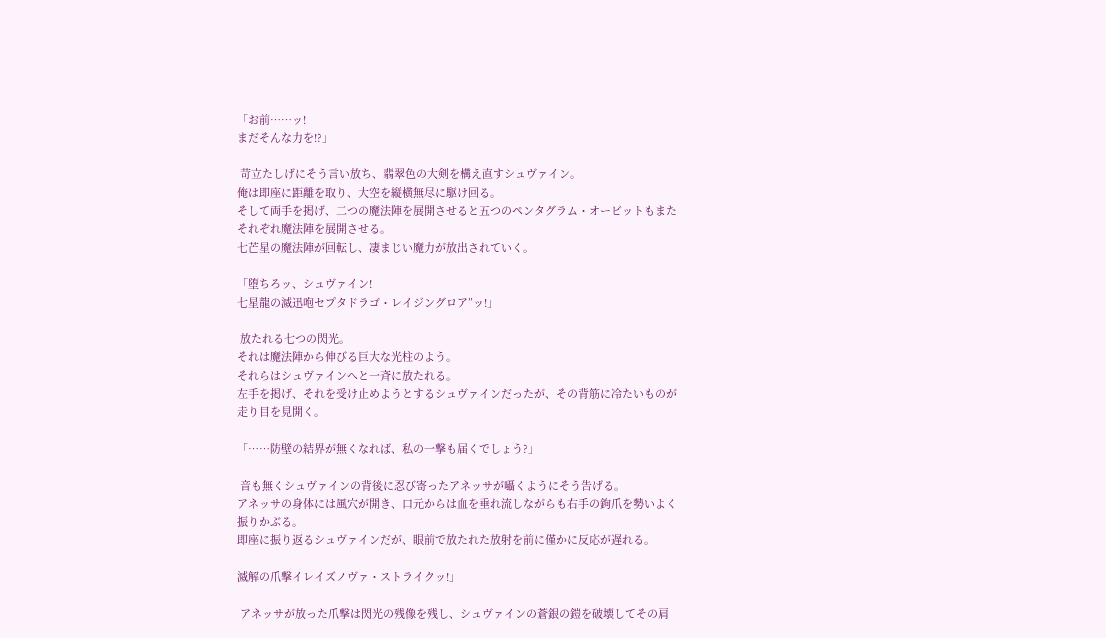「お前……ッ!
まだそんな力を!?」

 苛立たしげにそう言い放ち、翡翠色の大剣を構え直すシュヴァイン。
俺は即座に距離を取り、大空を縦横無尽に駆け回る。
そして両手を掲げ、二つの魔法陣を展開させると五つのペンタグラム・オービットもまたそれぞれ魔法陣を展開させる。
七芒星の魔法陣が回転し、凄まじい魔力が放出されていく。

「堕ちろッ、シュヴァイン!
七星龍の滅迅咆セプタドラゴ・レイジングロア”ッ!」

 放たれる七つの閃光。
それは魔法陣から伸びる巨大な光柱のよう。
それらはシュヴァインへと一斉に放たれる。
左手を掲げ、それを受け止めようとするシュヴァインだったが、その背筋に冷たいものが走り目を見開く。

「……防壁の結界が無くなれば、私の一撃も届くでしょう?」

 音も無くシュヴァインの背後に忍び寄ったアネッサが囁くようにそう告げる。
アネッサの身体には風穴が開き、口元からは血を垂れ流しながらも右手の鉤爪を勢いよく振りかぶる。
即座に振り返るシュヴァインだが、眼前で放たれた放射を前に僅かに反応が遅れる。

滅解の爪撃イレイズノヴァ・ストライクッ!」

 アネッサが放った爪撃は閃光の残像を残し、シュヴァインの蒼銀の鎧を破壊してその肩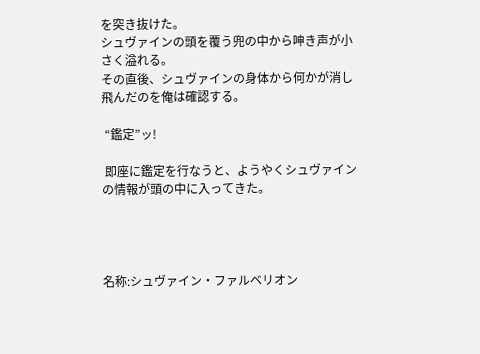を突き抜けた。
シュヴァインの頭を覆う兜の中から呻き声が小さく溢れる。
その直後、シュヴァインの身体から何かが消し飛んだのを俺は確認する。

 “鑑定”ッ!

 即座に鑑定を行なうと、ようやくシュヴァインの情報が頭の中に入ってきた。




名称:シュヴァイン・ファルベリオン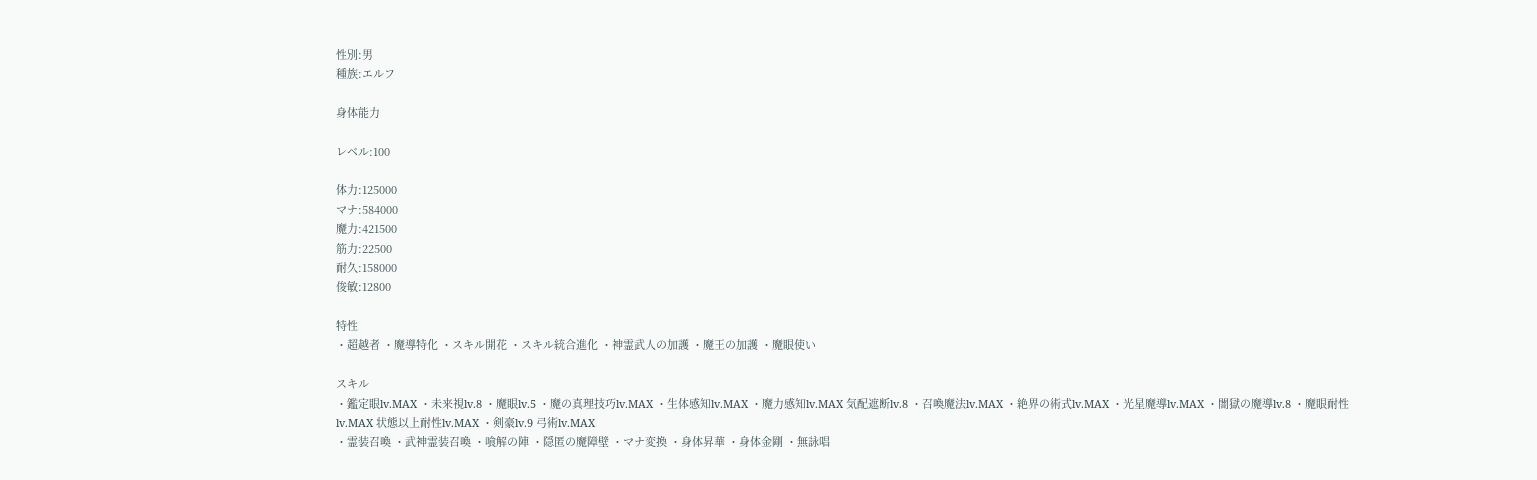性別:男
種族:エルフ

身体能力

レベル:100

体力:125000
マナ:584000
魔力:421500
筋力:22500
耐久:158000
俊敏:12800

特性
・超越者 ・魔導特化 ・スキル開花 ・スキル統合進化 ・神霊武人の加護 ・魔王の加護 ・魔眼使い

スキル
・鑑定眼lv.MAX ・未来視lv.8 ・魔眼lv.5 ・魔の真理技巧lv.MAX ・生体感知lv.MAX ・魔力感知lv.MAX 気配遮断lv.8 ・召喚魔法lv.MAX ・絶界の術式lv.MAX ・光星魔導lv.MAX ・闇獄の魔導lv.8 ・魔眼耐性lv.MAX 状態以上耐性lv.MAX ・剣豪lv.9 弓術lv.MAX
・霊装召喚 ・武神霊装召喚 ・喰解の陣 ・隠匿の魔障壁 ・マナ変換 ・身体昇華 ・身体金剛 ・無詠唱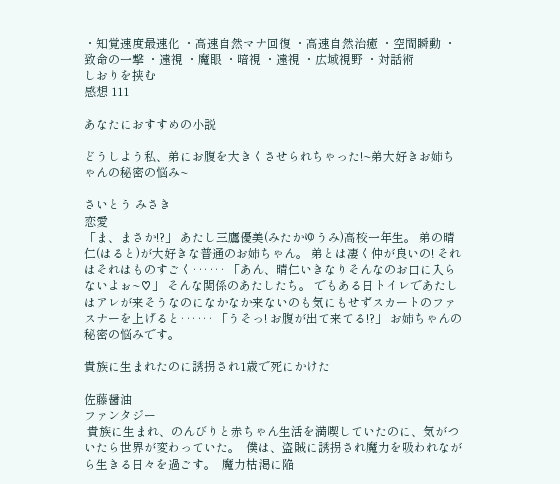・知覚速度最速化 ・高速自然マナ回復 ・高速自然治癒 ・空間瞬動 ・致命の一撃 ・遠視 ・魔眼 ・暗視 ・遠視 ・広域視野 ・対話術
しおりを挟む
感想 111

あなたにおすすめの小説

どうしよう私、弟にお腹を大きくさせられちゃった!~弟大好きお姉ちゃんの秘密の悩み~

さいとう みさき
恋愛
「ま、まさか!?」 あたし三鷹優美(みたかゆうみ)高校一年生。 弟の晴仁(はると)が大好きな普通のお姉ちゃん。 弟とは凄く仲が良いの! それはそれはものすごく‥‥‥ 「あん、晴仁いきなりそんなのお口に入らないよぉ~♡」 そんな関係のあたしたち。 でもある日トイレであたしはアレが来そうなのになかなか来ないのも気にもせずスカートのファスナーを上げると‥‥‥ 「うそっ! お腹が出て来てる!?」 お姉ちゃんの秘密の悩みです。

貴族に生まれたのに誘拐され1歳で死にかけた

佐藤醤油
ファンタジー
 貴族に生まれ、のんびりと赤ちゃん生活を満喫していたのに、気がついたら世界が変わっていた。  僕は、盗賊に誘拐され魔力を吸われながら生きる日々を過ごす。  魔力枯渇に陥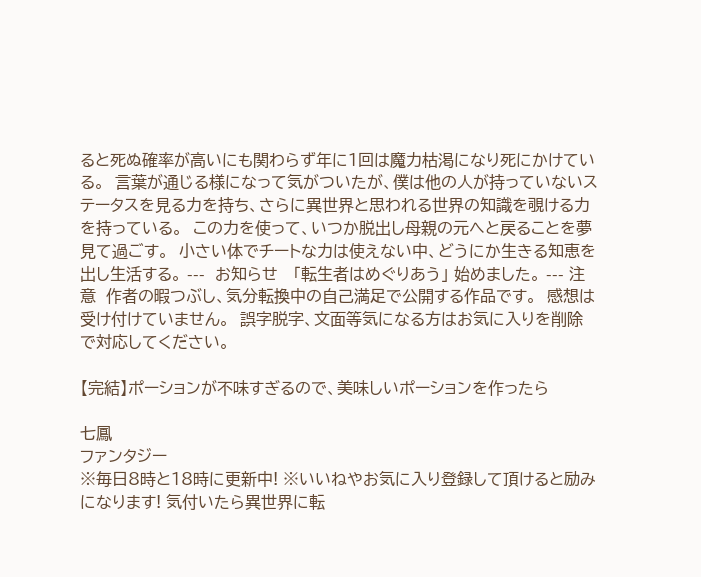ると死ぬ確率が高いにも関わらず年に1回は魔力枯渇になり死にかけている。  言葉が通じる様になって気がついたが、僕は他の人が持っていないステータスを見る力を持ち、さらに異世界と思われる世界の知識を覗ける力を持っている。  この力を使って、いつか脱出し母親の元へと戻ることを夢見て過ごす。  小さい体でチートな力は使えない中、どうにか生きる知恵を出し生活する。 ---  お知らせ   「転生者はめぐりあう」 始めました。 --- 注意  作者の暇つぶし、気分転換中の自己満足で公開する作品です。  感想は受け付けていません。  誤字脱字、文面等気になる方はお気に入りを削除で対応してください。

【完結】ポーションが不味すぎるので、美味しいポーションを作ったら

七鳳
ファンタジー
※毎日8時と18時に更新中! ※いいねやお気に入り登録して頂けると励みになります! 気付いたら異世界に転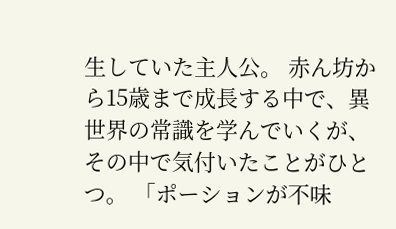生していた主人公。 赤ん坊から15歳まで成長する中で、異世界の常識を学んでいくが、その中で気付いたことがひとつ。 「ポーションが不味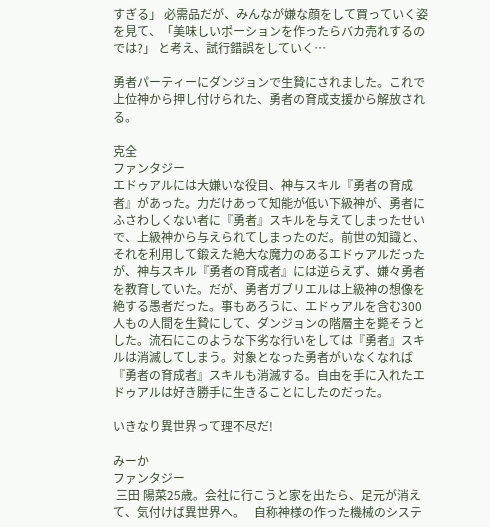すぎる」 必需品だが、みんなが嫌な顔をして買っていく姿を見て、「美味しいポーションを作ったらバカ売れするのでは?」 と考え、試行錯誤をしていく…

勇者パーティーにダンジョンで生贄にされました。これで上位神から押し付けられた、勇者の育成支援から解放される。

克全
ファンタジー
エドゥアルには大嫌いな役目、神与スキル『勇者の育成者』があった。力だけあって知能が低い下級神が、勇者にふさわしくない者に『勇者』スキルを与えてしまったせいで、上級神から与えられてしまったのだ。前世の知識と、それを利用して鍛えた絶大な魔力のあるエドゥアルだったが、神与スキル『勇者の育成者』には逆らえず、嫌々勇者を教育していた。だが、勇者ガブリエルは上級神の想像を絶する愚者だった。事もあろうに、エドゥアルを含む300人もの人間を生贄にして、ダンジョンの階層主を斃そうとした。流石にこのような下劣な行いをしては『勇者』スキルは消滅してしまう。対象となった勇者がいなくなれば『勇者の育成者』スキルも消滅する。自由を手に入れたエドゥアルは好き勝手に生きることにしたのだった。

いきなり異世界って理不尽だ!

みーか
ファンタジー
 三田 陽菜25歳。会社に行こうと家を出たら、足元が消えて、気付けば異世界へ。   自称神様の作った機械のシステ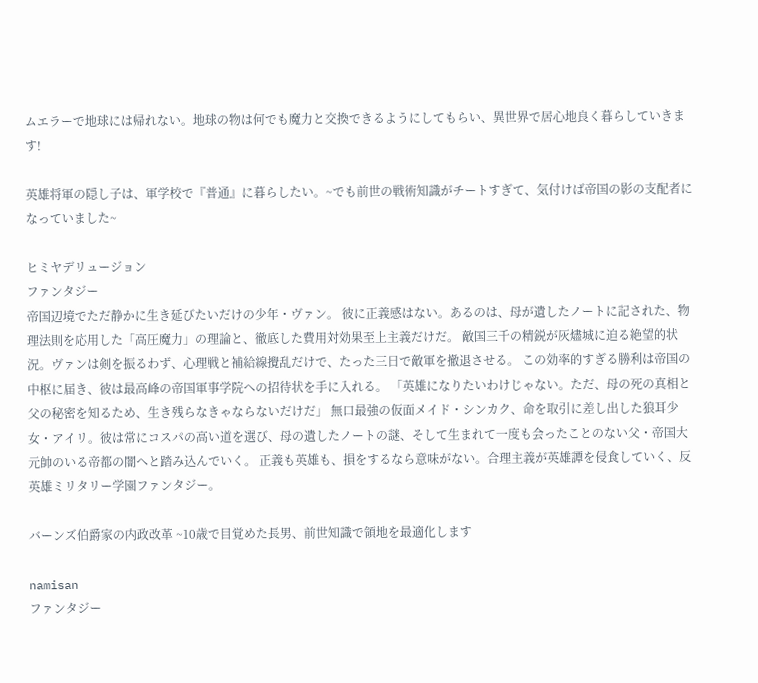ムエラーで地球には帰れない。地球の物は何でも魔力と交換できるようにしてもらい、異世界で居心地良く暮らしていきます!

英雄将軍の隠し子は、軍学校で『普通』に暮らしたい。~でも前世の戦術知識がチートすぎて、気付けば帝国の影の支配者になっていました~

ヒミヤデリュージョン
ファンタジー
帝国辺境でただ静かに生き延びたいだけの少年・ヴァン。 彼に正義感はない。あるのは、母が遺したノートに記された、物理法則を応用した「高圧魔力」の理論と、徹底した費用対効果至上主義だけだ。 敵国三千の精鋭が灰燼城に迫る絶望的状況。ヴァンは剣を振るわず、心理戦と補給線攪乱だけで、たった三日で敵軍を撤退させる。 この効率的すぎる勝利は帝国の中枢に届き、彼は最高峰の帝国軍事学院への招待状を手に入れる。 「英雄になりたいわけじゃない。ただ、母の死の真相と父の秘密を知るため、生き残らなきゃならないだけだ」 無口最強の仮面メイド・シンカク、命を取引に差し出した狼耳少女・アイリ。彼は常にコスパの高い道を選び、母の遺したノートの謎、そして生まれて一度も会ったことのない父・帝国大元帥のいる帝都の闇へと踏み込んでいく。 正義も英雄も、損をするなら意味がない。合理主義が英雄譚を侵食していく、反英雄ミリタリー学園ファンタジー。

バーンズ伯爵家の内政改革 ~10歳で目覚めた長男、前世知識で領地を最適化します

namisan
ファンタジー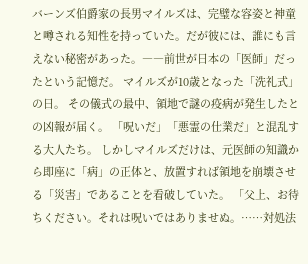バーンズ伯爵家の長男マイルズは、完璧な容姿と神童と噂される知性を持っていた。だが彼には、誰にも言えない秘密があった。――前世が日本の「医師」だったという記憶だ。 マイルズが10歳となった「洗礼式」の日。 その儀式の最中、領地で謎の疫病が発生したとの凶報が届く。 「呪いだ」「悪霊の仕業だ」と混乱する大人たち。 しかしマイルズだけは、元医師の知識から即座に「病」の正体と、放置すれば領地を崩壊させる「災害」であることを看破していた。 「父上、お待ちください。それは呪いではありませぬ。……対処法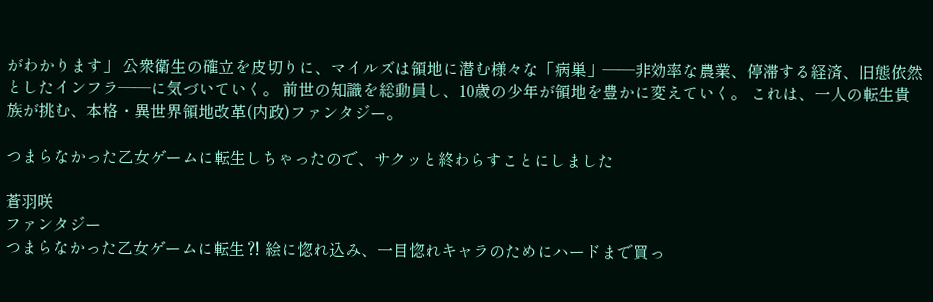がわかります」 公衆衛生の確立を皮切りに、マイルズは領地に潜む様々な「病巣」――非効率な農業、停滞する経済、旧態依然としたインフラ――に気づいていく。 前世の知識を総動員し、10歳の少年が領地を豊かに変えていく。 これは、一人の転生貴族が挑む、本格・異世界領地改革(内政)ファンタジー。

つまらなかった乙女ゲームに転生しちゃったので、サクッと終わらすことにしました

蒼羽咲
ファンタジー
つまらなかった乙女ゲームに転生⁈ 絵に惚れ込み、一目惚れキャラのためにハードまで買っ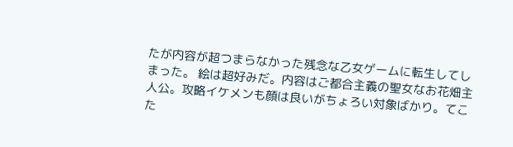たが内容が超つまらなかった残念な乙女ゲームに転生してしまった。 絵は超好みだ。内容はご都合主義の聖女なお花畑主人公。攻略イケメンも顔は良いがちょろい対象ばかり。てこた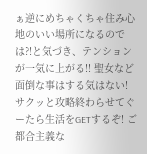ぁ逆にめちゃくちゃ住み心地のいい場所になるのでは⁈と気づき、テンションが一気に上がる!! 聖女など面倒な事はする気はない!サクッと攻略終わらせてぐーたら生活をGETするぞ! ご都合主義な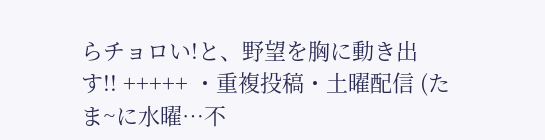らチョロい!と、野望を胸に動き出す!! +++++ ・重複投稿・土曜配信 (たま~に水曜…不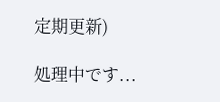定期更新)

処理中です...